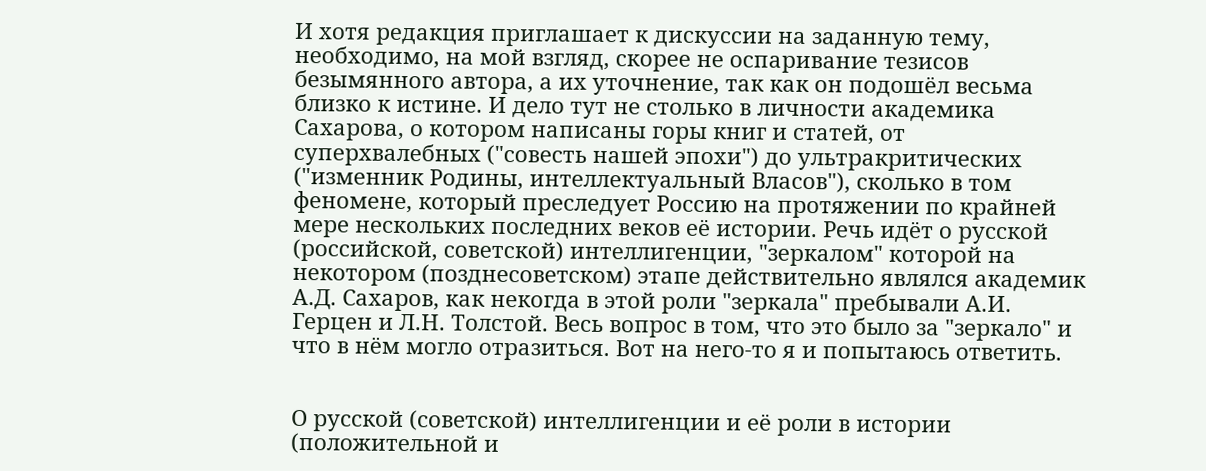И хотя редакция приглашает к дискуссии на заданную тему, необходимо, на мой взгляд, скорее не оспаривание тезисов безымянного автора, а их уточнение, так как он подошёл весьма близко к истине. И дело тут не столько в личности академика Сахарова, о котором написаны горы книг и статей, от суперхвалебных ("совесть нашей эпохи") до ультракритических ("изменник Родины, интеллектуальный Власов"), сколько в том феномене, который преследует Россию на протяжении по крайней мере нескольких последних веков её истории. Речь идёт о русской (российской, советской) интеллигенции, "зеркалом" которой на некотором (позднесоветском) этапе действительно являлся академик А.Д. Сахаров, как некогда в этой роли "зеркала" пребывали А.И. Герцен и Л.Н. Толстой. Весь вопрос в том, что это было за "зеркало" и что в нём могло отразиться. Вот на него-то я и попытаюсь ответить.


О русской (советской) интеллигенции и её роли в истории (положительной и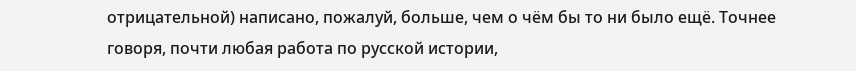отрицательной) написано, пожалуй, больше, чем о чём бы то ни было ещё. Точнее говоря, почти любая работа по русской истории,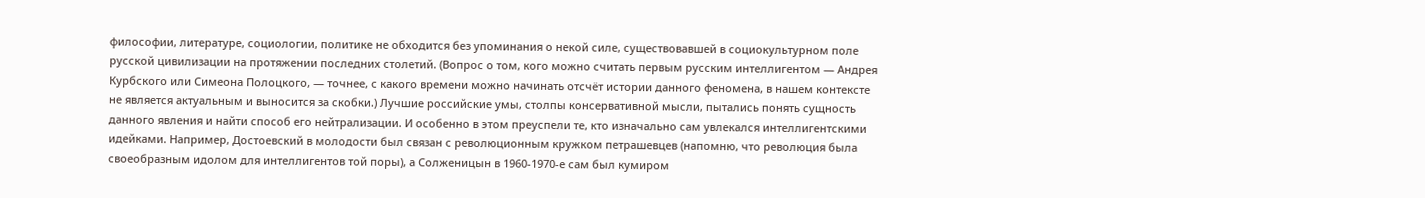философии, литературе, социологии, политике не обходится без упоминания о некой силе, существовавшей в социокультурном поле русской цивилизации на протяжении последних столетий. (Вопрос о том, кого можно считать первым русским интеллигентом — Андрея Курбского или Симеона Полоцкого, — точнее, с какого времени можно начинать отсчёт истории данного феномена, в нашем контексте не является актуальным и выносится за скобки.) Лучшие российские умы, столпы консервативной мысли, пытались понять сущность данного явления и найти способ его нейтрализации. И особенно в этом преуспели те, кто изначально сам увлекался интеллигентскими идейками. Например, Достоевский в молодости был связан с революционным кружком петрашевцев (напомню, что революция была своеобразным идолом для интеллигентов той поры), а Солженицын в 1960-1970-е сам был кумиром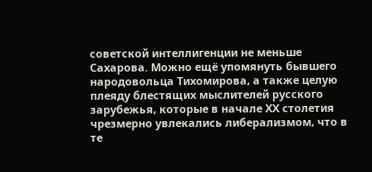советской интеллигенции не меньше Сахарова. Можно ещё упомянуть бывшего народовольца Тихомирова, а также целую плеяду блестящих мыслителей русского зарубежья, которые в начале ХХ столетия чрезмерно увлекались либерализмом, что в те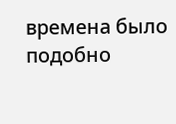времена было подобно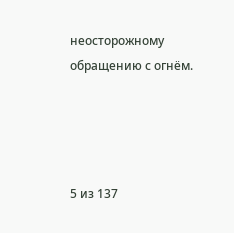неосторожному обращению с огнём.




5 из 137